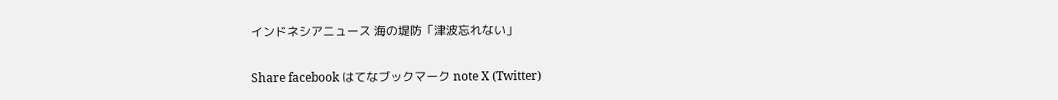インドネシアニュース 海の堤防「津波忘れない」

Share facebook はてなブックマーク note X (Twitter)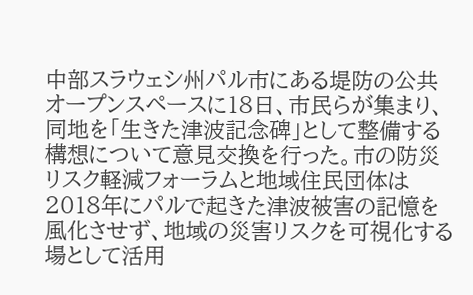中部スラウェシ州パル市にある堤防の公共オープンスペースに18日、市民らが集まり、同地を「生きた津波記念碑」として整備する構想について意見交換を行った。市の防災リスク軽減フォーラムと地域住民団体は2018年にパルで起きた津波被害の記憶を風化させず、地域の災害リスクを可視化する場として活用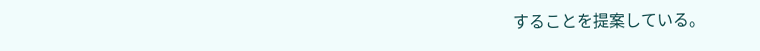することを提案している。